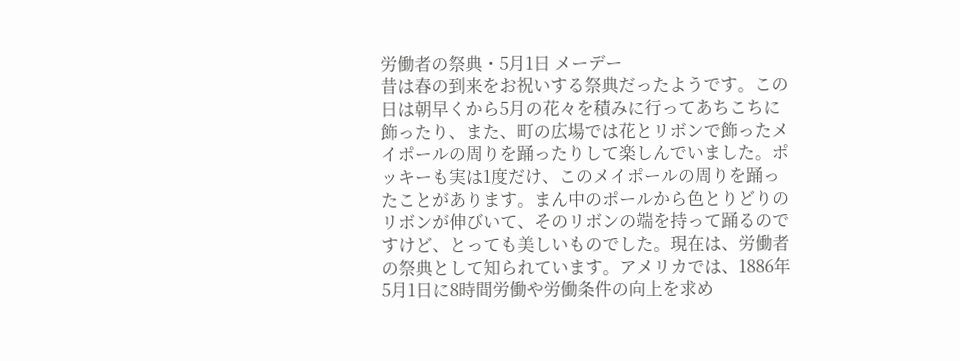労働者の祭典・5月1日 メーデー
昔は春の到来をお祝いする祭典だったようです。この日は朝早くから5月の花々を積みに行ってあちこちに飾ったり、また、町の広場では花とリボンで飾ったメイポールの周りを踊ったりして楽しんでいました。ポッキーも実は1度だけ、このメイポールの周りを踊ったことがあります。まん中のポールから色とりどりのリボンが伸びいて、そのリボンの端を持って踊るのですけど、とっても美しいものでした。現在は、労働者の祭典として知られています。アメリカでは、1886年5月1日に8時間労働や労働条件の向上を求め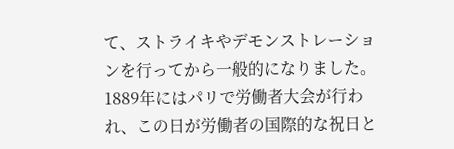て、ストライキやデモンストレーションを行ってから一般的になりました。1889年にはパリで労働者大会が行われ、この日が労働者の国際的な祝日と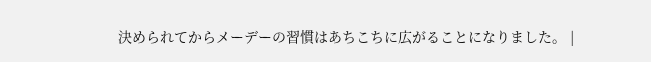決められてからメーデーの習慣はあちこちに広がることになりました。 |